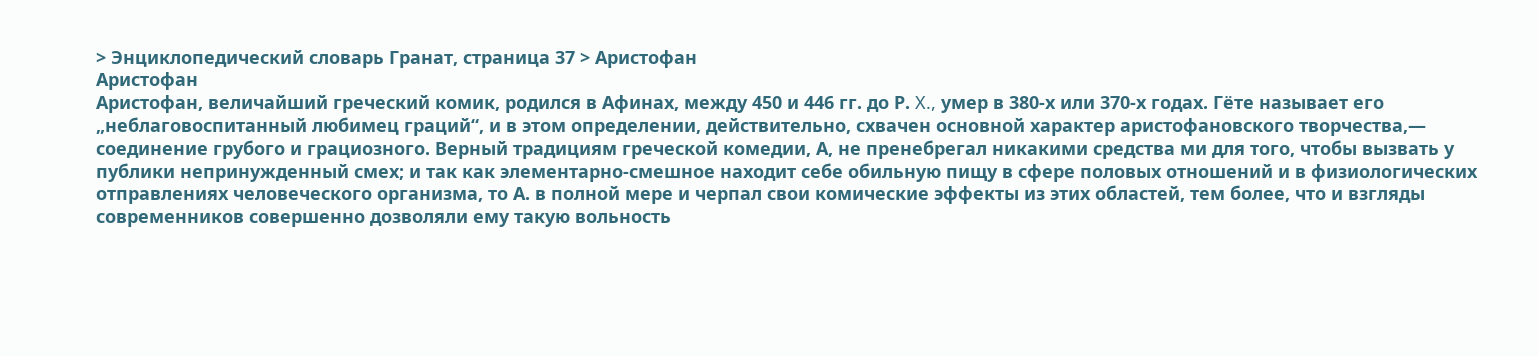> Энциклопедический словарь Гранат, страница 37 > Аристофан
Аристофан
Аристофан, величайший греческий комик, родился в Афинах, между 450 и 446 гг. до Р. X., умер в 380-х или 370-х годах. Гёте называет его „неблаговоспитанный любимец граций“, и в этом определении, действительно, схвачен основной характер аристофановского творчества,— соединение грубого и грациозного. Верный традициям греческой комедии, А, не пренебрегал никакими средства ми для того, чтобы вызвать у публики непринужденный смех; и так как элементарно-смешное находит себе обильную пищу в сфере половых отношений и в физиологических отправлениях человеческого организма, то А. в полной мере и черпал свои комические эффекты из этих областей, тем более, что и взгляды современников совершенно дозволяли ему такую вольность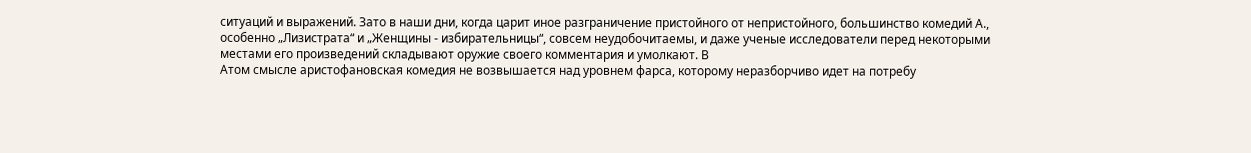ситуаций и выражений. Зато в наши дни, когда царит иное разграничение пристойного от непристойного, большинство комедий А., особенно „Лизистрата“ и „Женщины - избирательницы“, совсем неудобочитаемы, и даже ученые исследователи перед некоторыми местами его произведений складывают оружие своего комментария и умолкают. В
Атом смысле аристофановская комедия не возвышается над уровнем фарса, которому неразборчиво идет на потребу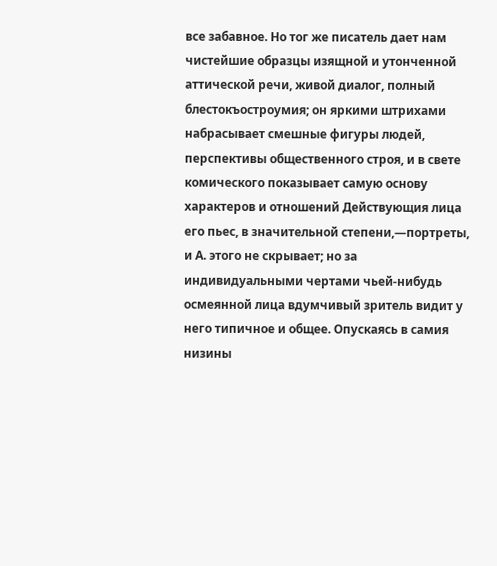все забавное. Но тог же писатель дает нам чистейшие образцы изящной и утонченной аттической речи, живой диалог, полный блестокъостроумия; он яркими штрихами набрасывает смешные фигуры людей, перспективы общественного строя, и в свете комического показывает самую основу характеров и отношений Действующия лица его пьес, в значительной степени,—портреты, и А. этого не скрывает; но за индивидуальными чертами чьей-нибудь осмеянной лица вдумчивый зритель видит у него типичное и общее. Опускаясь в самия низины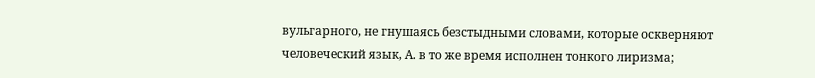вульгарного, не гнушаясь безстыдными словами, которые оскверняют человеческий язык, А. в то же время исполнен тонкого лиризма;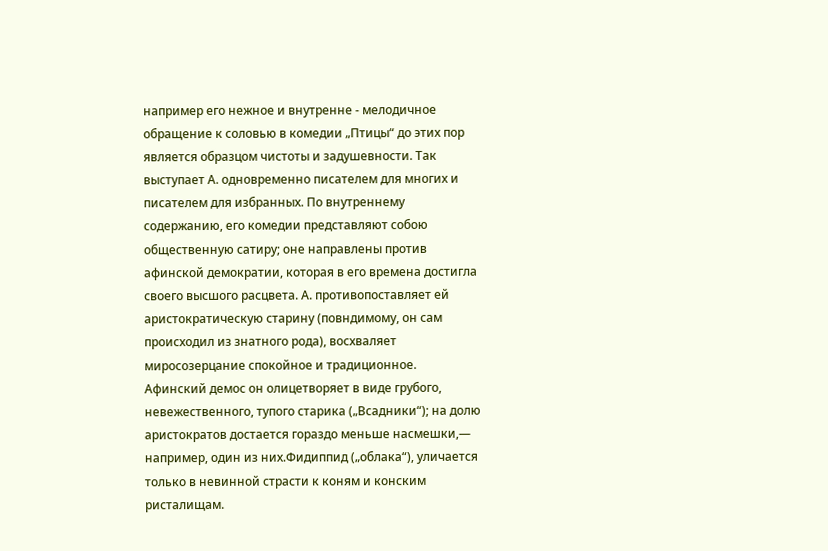например его нежное и внутренне - мелодичное обращение к соловью в комедии „Птицы“ до этих пор является образцом чистоты и задушевности. Так выступает А. одновременно писателем для многих и писателем для избранных. По внутреннему содержанию, его комедии представляют собою общественную сатиру; оне направлены против афинской демократии, которая в его времена достигла своего высшого расцвета. А. противопоставляет ей аристократическую старину (повндимому, он сам происходил из знатного рода), восхваляет миросозерцание спокойное и традиционное. Афинский демос он олицетворяет в виде грубого, невежественного, тупого старика („Всадники“); на долю аристократов достается гораздо меньше насмешки,— например, один из них.Фидиппид („облака“), уличается только в невинной страсти к коням и конским ристалищам.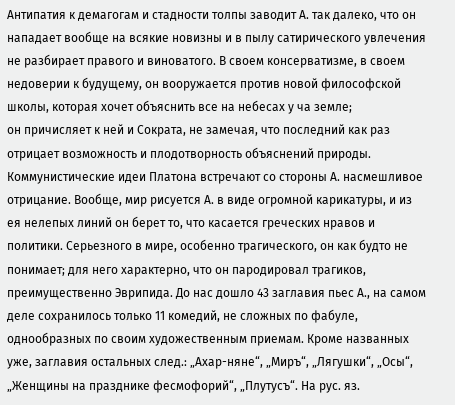Антипатия к демагогам и стадности толпы заводит А. так далеко, что он нападает вообще на всякие новизны и в пылу сатирического увлечения не разбирает правого и виноватого. В своем консерватизме, в своем недоверии к будущему, он вооружается против новой философской школы, которая хочет объяснить все на небесах у ча земле;
он причисляет к ней и Сократа, не замечая, что последний как раз отрицает возможность и плодотворность объяснений природы. Коммунистические идеи Платона встречают со стороны А. насмешливое отрицание. Вообще, мир рисуется А. в виде огромной карикатуры, и из ея нелепых линий он берет то, что касается греческих нравов и политики. Серьезного в мире, особенно трагического, он как будто не понимает; для него характерно, что он пародировал трагиков, преимущественно Эврипида. До нас дошло 43 заглавия пьес А., на самом деле сохранилось только 11 комедий, не сложных по фабуле, однообразных по своим художественным приемам. Кроме названных уже, заглавия остальных след.: „Ахар-няне“, „Миръ“, „Лягушки“, „Осы“, „Женщины на празднике фесмофорий“, „Плутусъ“. На рус. яз.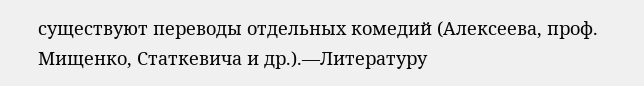существуют переводы отдельных комедий (Алексеева, проф. Мищенко, Статкевича и др.).—Литературу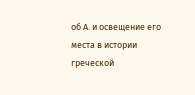об А. и освещение его места в истории греческой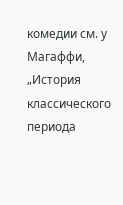комедии см. у Магаффи, „История классического периода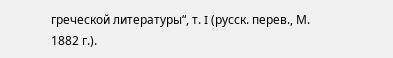греческой литературы“, т. I (русск. перев., М. 1882 г.).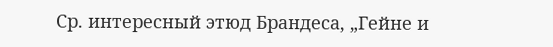Ср. интересный этюд Брандеса, „Гейне и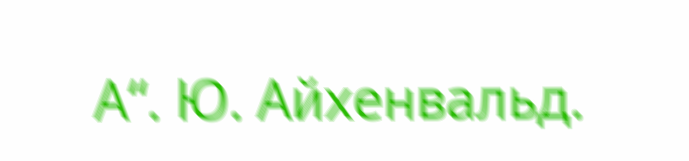А“. Ю. Айхенвальд.